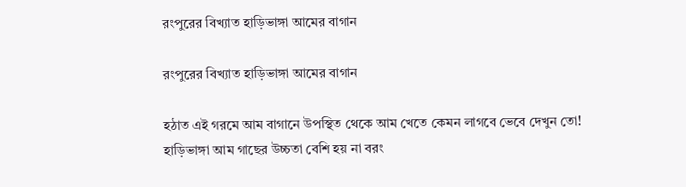রংপুরের বিখ্যাত হাড়িভাঙ্গা আমের বাগান

রংপুরের বিখ্যাত হাড়িভাঙ্গা আমের বাগান

হঠাত এই গরমে আম বাগানে উপস্থিত থেকে আম খেতে কেমন লাগবে ভেবে দেখুন তো! হাড়িভাঙ্গা আম গাছের উচ্চতা বেশি হয় না বরং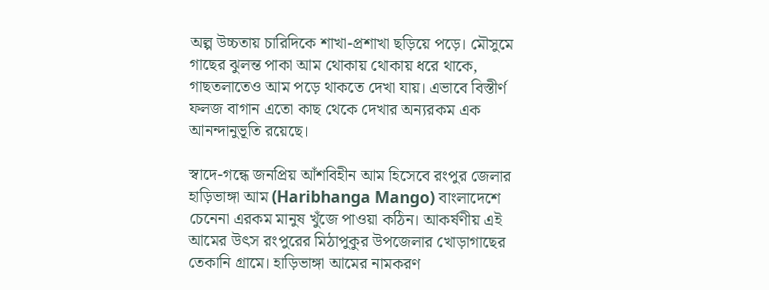অল্প উচ্চতায় চারিদিকে শাখা-প্রশাখা ছড়িয়ে পড়ে। মৌসুমে গাছের ঝুলন্ত পাকা আম থোকায় থোকায় ধরে থাকে, গাছতলাতেও আম পড়ে থাকতে দেখা যায়। এভাবে বিস্তীর্ণ ফলজ বাগান এতো কাছ থেকে দেখার অন্যরকম এক আনন্দানুভূতি রয়েছে।

স্বাদে-গন্ধে জনপ্রিয় আঁশবিহীন আম হিসেবে রংপুর জেলার হাড়িভাঙ্গা আম (Haribhanga Mango) বাংলাদেশে চেনেনা এরকম মানুষ খুঁজে পাওয়া কঠিন। আকর্ষণীয় এই আমের উৎস রংপুরের মিঠাপুকুর উপজেলার খোড়াগাছের তেকানি গ্রামে। হাড়িভাঙ্গা আমের নামকরণ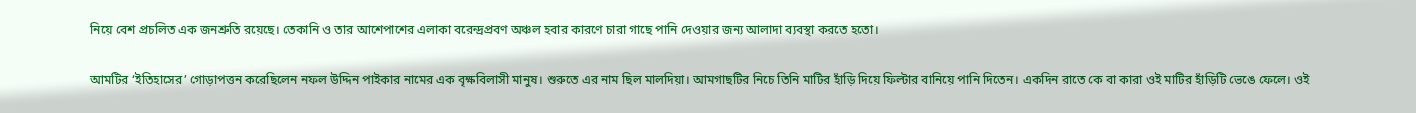নিয়ে বেশ প্রচলিত এক জনশ্রুতি রয়েছে। তেকানি ও তার আশেপাশের এলাকা বরেন্দ্রপ্রবণ অঞ্চল হবার কারণে চারা গাছে পানি দেওয়ার জন্য আলাদা ব্যবস্থা করতে হতো।

আমটির ‘ইতিহাসের’ গোড়াপত্তন করেছিলেন নফল উদ্দিন পাইকার নামের এক বৃক্ষবিলাসী মানুষ। শুরুতে এর নাম ছিল মালদিয়া। আমগাছটির নিচে তিনি মাটির হাঁড়ি দিয়ে ফিল্টার বানিয়ে পানি দিতেন। একদিন রাতে কে বা কারা ওই মাটির হাঁড়িটি ভেঙে ফেলে। ওই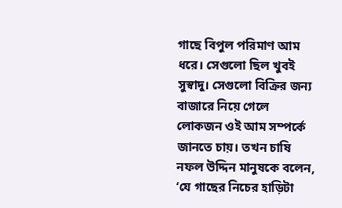গাছে বিপুল পরিমাণ আম ধরে। সেগুলো ছিল খুবই সুস্বাদু। সেগুলো বিক্রির জন্য বাজারে নিয়ে গেলে লোকজন ওই আম সম্পর্কে জানতে চায়। তখন চাষি নফল উদ্দিন মানুষকে বলেন, ‘যে গাছের নিচের হাড়িটা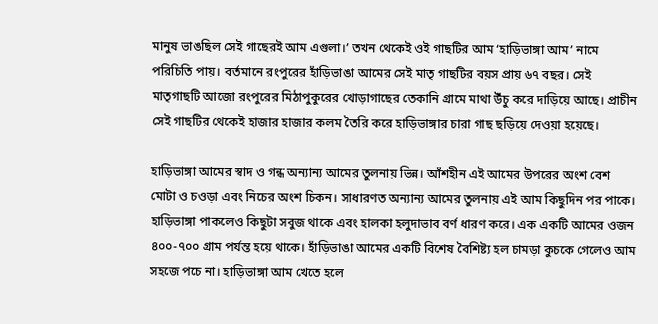মানুষ ভাঙছিল সেই গাছেরই আম এগুলা।’ তখন থেকেই ওই গাছটির আম ‘হাড়িভাঙ্গা আম’ নামে পরিচিতি পায়। বর্তমানে রংপুরের হাঁড়িভাঙা আমের সেই মাতৃ গাছটির বয়স প্রায় ৬৭ বছর। সেই মাতৃগাছটি আজো রংপুরের মিঠাপুকুরের খোড়াগাছের তেকানি গ্রামে মাথা উঁচু করে দাড়িয়ে আছে। প্রাচীন সেই গাছটির থেকেই হাজার হাজার কলম তৈরি করে হাড়িভাঙ্গার চারা গাছ ছড়িয়ে দেওয়া হয়েছে।

হাড়িভাঙ্গা আমের স্বাদ ও গন্ধ অন্যান্য আমের তুলনায় ভিন্ন। আঁশহীন এই আমের উপরের অংশ বেশ মোটা ও চওড়া এবং নিচের অংশ চিকন। সাধারণত অন্যান্য আমের তুলনায় এই আম কিছুদিন পর পাকে। হাড়িভাঙ্গা পাকলেও কিছুটা সবুজ থাকে এবং হালকা হলুদাভাব বর্ণ ধারণ করে। এক একটি আমের ওজন ৪০০-৭০০ গ্রাম পর্যন্ত হয়ে থাকে। হাঁড়িভাঙা আমের একটি বিশেষ বৈশিষ্ট্য হল চামড়া কুচকে গেলেও আম সহজে পচে না। হাড়িভাঙ্গা আম খেতে হলে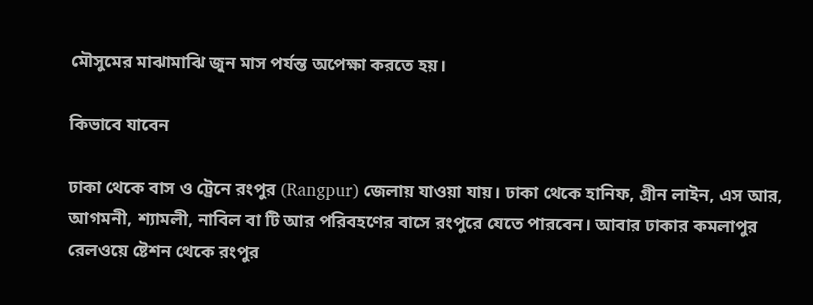মৌসুমের মাঝামাঝি জুন মাস পর্যন্ত অপেক্ষা করতে হয়।

কিভাবে যাবেন

ঢাকা থেকে বাস ও ট্রেনে রংপুর (Rangpur) জেলায় যাওয়া যায়। ঢাকা থেকে হানিফ, গ্রীন লাইন, এস আর, আগমনী, শ্যামলী, নাবিল বা টি আর পরিবহণের বাসে রংপুরে যেতে পারবেন। আবার ঢাকার কমলাপুর রেলওয়ে ষ্টেশন থেকে রংপুর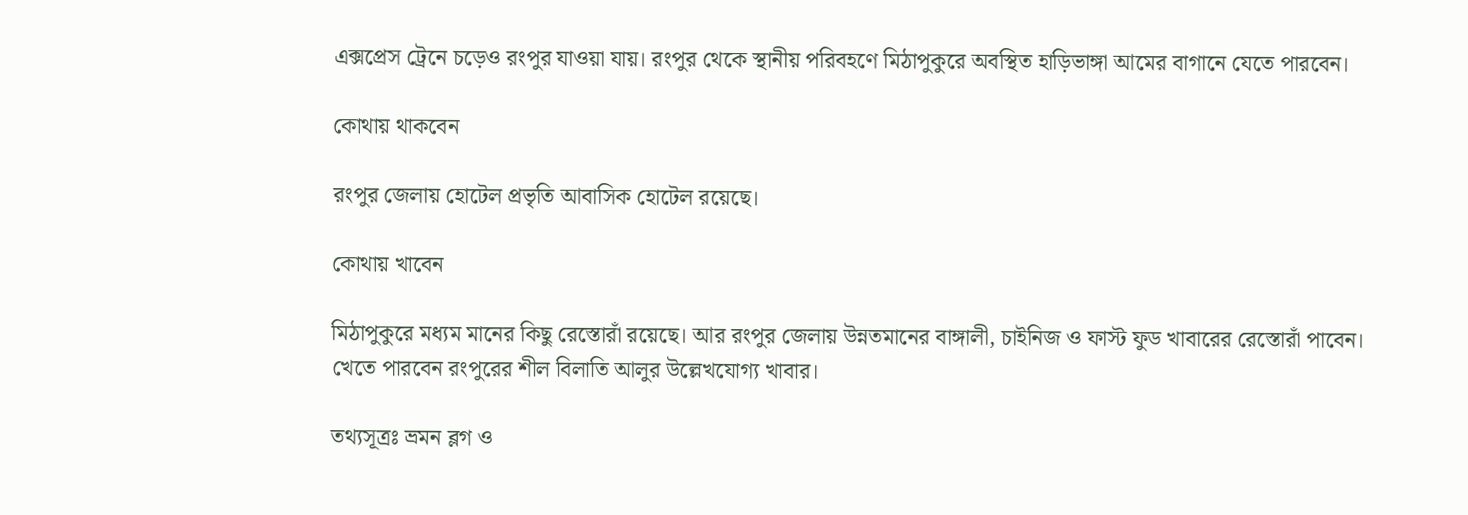এক্সপ্রেস ট্রেনে চড়েও রংপুর যাওয়া যায়। রংপুর থেকে স্থানীয় পরিবহণে মিঠাপুকুরে অবস্থিত হাড়িভাঙ্গা আমের বাগানে যেতে পারবেন।

কোথায় থাকবেন

রংপুর জেলায় হোটেল প্রভৃতি আবাসিক হোটেল রয়েছে।

কোথায় খাবেন

মিঠাপুকুরে মধ্যম মানের কিছু রেস্তোরাঁ রয়েছে। আর রংপুর জেলায় উন্নতমানের বাঙ্গালী, চাইনিজ ও ফাস্ট ফুড খাবারের রেস্তোরাঁ পাবেন। খেতে পারবেন রংপুরের শীল বিলাতি আলুর উল্লেখযোগ্য খাবার।

তথ্যসূত্রঃ ভ্রমন ব্লগ ও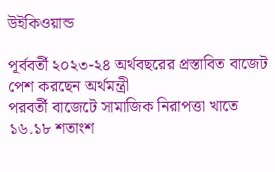উইকিওয়ান্ড

পূর্ববর্তী ২০২৩-২৪ অর্থবছরের প্রস্তাবিত বাজেট পেশ করছেন অর্থমন্ত্রী
পরবর্তী বাজেটে সামাজিক নিরাপত্তা খাতে ১৬.১৮ শতাংশ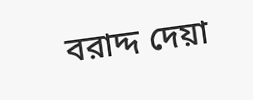বরাদ্দ দেয়া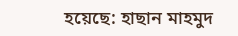হয়েছে: হাছান মাহমুদ